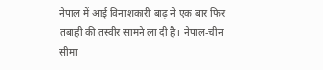नेपाल में आई विनाशकारी बाढ़ ने एक बार फिर तबाही की तस्वीर सामने ला दी है। नेपाल-चीन सीमा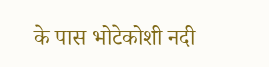के पास भोटेकोशी नदी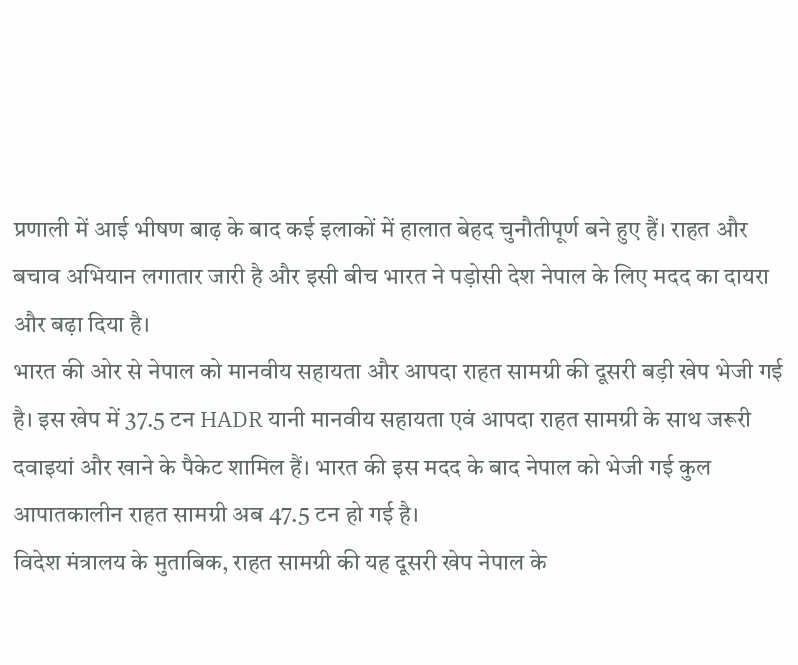प्रणाली में आई भीषण बाढ़ के बाद कई इलाकों में हालात बेहद चुनौतीपूर्ण बने हुए हैं। राहत और बचाव अभियान लगातार जारी है और इसी बीच भारत ने पड़ोसी देश नेपाल के लिए मदद का दायरा और बढ़ा दिया है।
भारत की ओर से नेपाल को मानवीय सहायता और आपदा राहत सामग्री की दूसरी बड़ी खेप भेजी गई है। इस खेप में 37.5 टन HADR यानी मानवीय सहायता एवं आपदा राहत सामग्री के साथ जरूरी दवाइयां और खाने के पैकेट शामिल हैं। भारत की इस मदद के बाद नेपाल को भेजी गई कुल आपातकालीन राहत सामग्री अब 47.5 टन हो गई है।
विदेश मंत्रालय के मुताबिक, राहत सामग्री की यह दूसरी खेप नेपाल के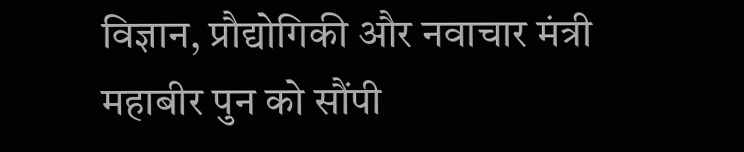विज्ञान, प्रौद्योगिकी और नवाचार मंत्री महाबीर पुन को सौंपी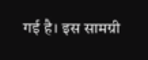गई है। इस सामग्री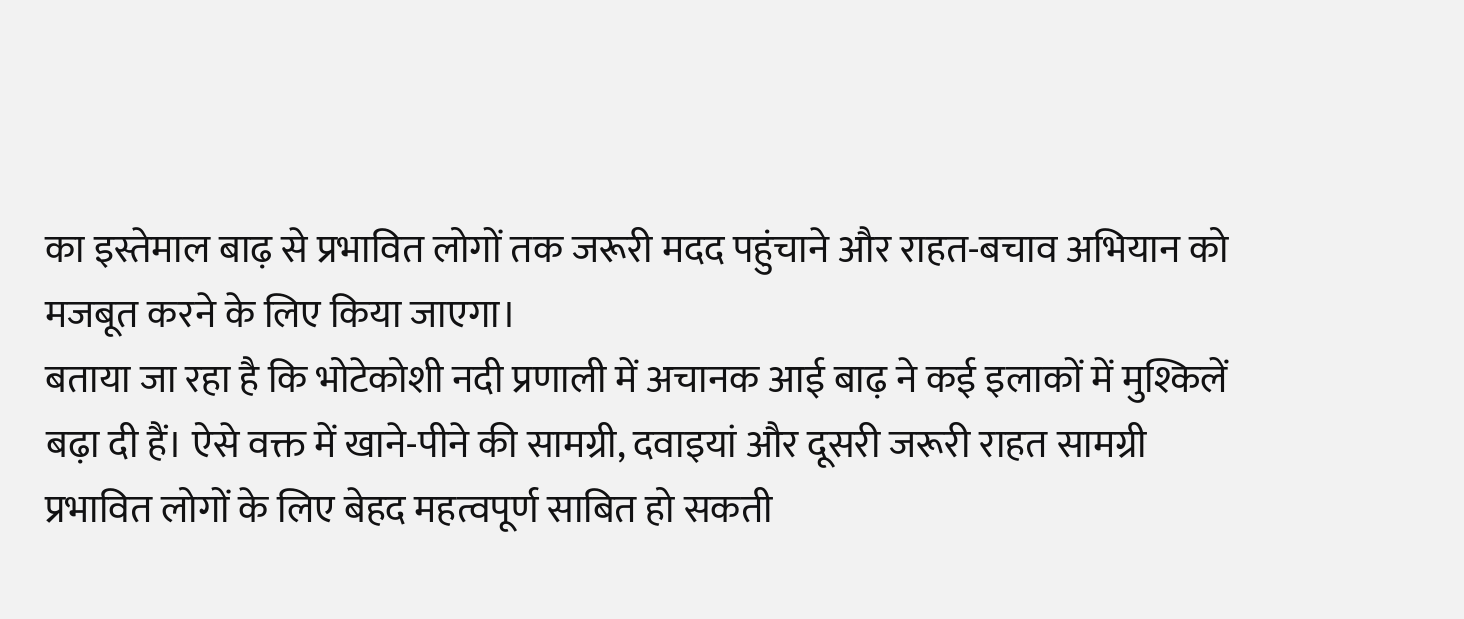का इस्तेमाल बाढ़ से प्रभावित लोगों तक जरूरी मदद पहुंचाने और राहत-बचाव अभियान को मजबूत करने के लिए किया जाएगा।
बताया जा रहा है कि भोटेकोशी नदी प्रणाली में अचानक आई बाढ़ ने कई इलाकों में मुश्किलें बढ़ा दी हैं। ऐसे वक्त में खाने-पीने की सामग्री, दवाइयां और दूसरी जरूरी राहत सामग्री प्रभावित लोगों के लिए बेहद महत्वपूर्ण साबित हो सकती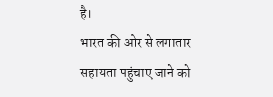है।
भारत की ओर से लगातार सहायता पहुंचाए जाने को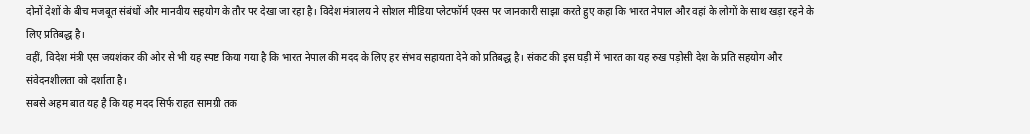दोनों देशों के बीच मजबूत संबंधों और मानवीय सहयोग के तौर पर देखा जा रहा है। विदेश मंत्रालय ने सोशल मीडिया प्लेटफॉर्म एक्स पर जानकारी साझा करते हुए कहा कि भारत नेपाल और वहां के लोगों के साथ खड़ा रहने के लिए प्रतिबद्ध है।
वहीं, विदेश मंत्री एस जयशंकर की ओर से भी यह स्पष्ट किया गया है कि भारत नेपाल की मदद के लिए हर संभव सहायता देने को प्रतिबद्ध है। संकट की इस घड़ी में भारत का यह रुख पड़ोसी देश के प्रति सहयोग और संवेदनशीलता को दर्शाता है।
सबसे अहम बात यह है कि यह मदद सिर्फ राहत सामग्री तक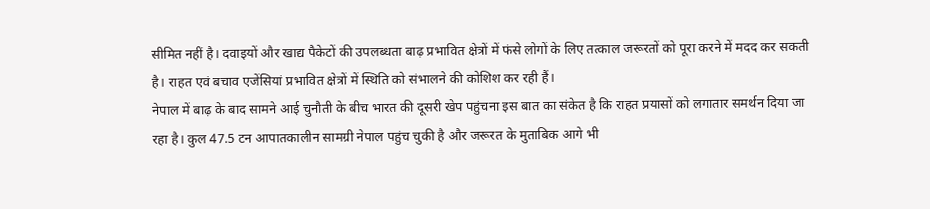सीमित नहीं है। दवाइयों और खाद्य पैकेटों की उपलब्धता बाढ़ प्रभावित क्षेत्रों में फंसे लोगों के लिए तत्काल जरूरतों को पूरा करने में मदद कर सकती है। राहत एवं बचाव एजेंसियां प्रभावित क्षेत्रों में स्थिति को संभालने की कोशिश कर रही हैं।
नेपाल में बाढ़ के बाद सामने आई चुनौती के बीच भारत की दूसरी खेप पहुंचना इस बात का संकेत है कि राहत प्रयासों को लगातार समर्थन दिया जा रहा है। कुल 47.5 टन आपातकालीन सामग्री नेपाल पहुंच चुकी है और जरूरत के मुताबिक आगे भी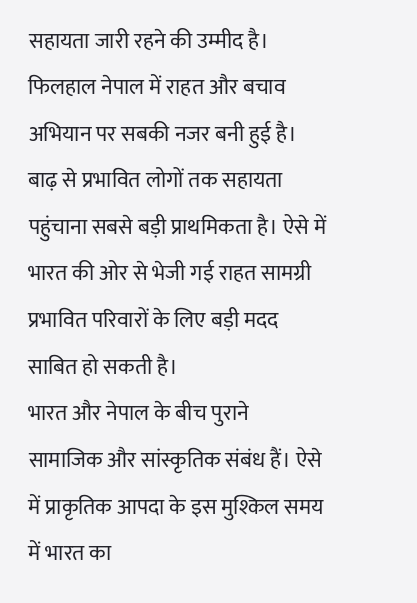सहायता जारी रहने की उम्मीद है।
फिलहाल नेपाल में राहत और बचाव अभियान पर सबकी नजर बनी हुई है। बाढ़ से प्रभावित लोगों तक सहायता पहुंचाना सबसे बड़ी प्राथमिकता है। ऐसे में भारत की ओर से भेजी गई राहत सामग्री प्रभावित परिवारों के लिए बड़ी मदद साबित हो सकती है।
भारत और नेपाल के बीच पुराने सामाजिक और सांस्कृतिक संबंध हैं। ऐसे में प्राकृतिक आपदा के इस मुश्किल समय में भारत का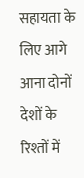सहायता के लिए आगे आना दोनों देशों के रिश्तों में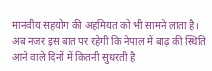मानवीय सहयोग की अहमियत को भी सामने लाता है।
अब नजर इस बात पर रहेगी कि नेपाल में बाढ़ की स्थिति आने वाले दिनों में कितनी सुधरती है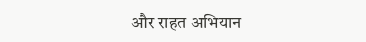और राहत अभियान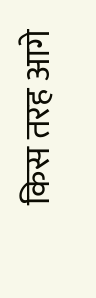किस तरह आगे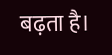बढ़ता है।